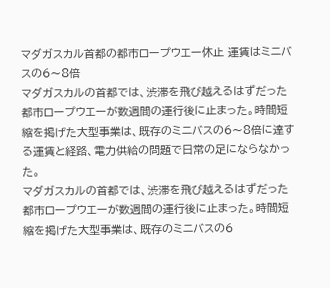マダガスカル首都の都市ロープウエー休止 運賃はミニバスの6〜8倍
マダガスカルの首都では、渋滞を飛び越えるはずだった都市ロープウエーが数週間の運行後に止まった。時間短縮を掲げた大型事業は、既存のミニバスの6〜8倍に達する運賃と経路、電力供給の問題で日常の足にならなかった。
マダガスカルの首都では、渋滞を飛び越えるはずだった都市ロープウエーが数週間の運行後に止まった。時間短縮を掲げた大型事業は、既存のミニバスの6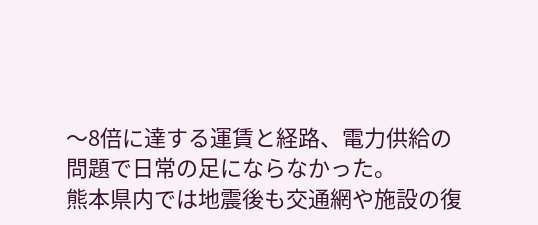〜8倍に達する運賃と経路、電力供給の問題で日常の足にならなかった。
熊本県内では地震後も交通網や施設の復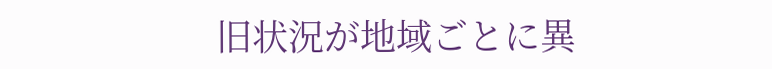旧状況が地域ごとに異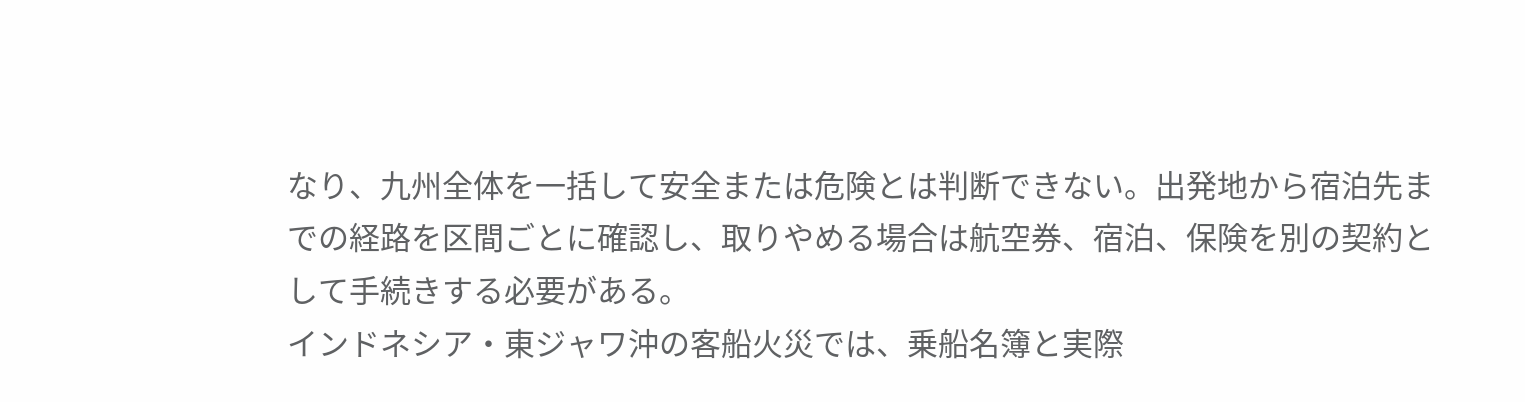なり、九州全体を一括して安全または危険とは判断できない。出発地から宿泊先までの経路を区間ごとに確認し、取りやめる場合は航空券、宿泊、保険を別の契約として手続きする必要がある。
インドネシア・東ジャワ沖の客船火災では、乗船名簿と実際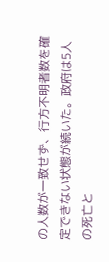の人数が一致せず、行方不明者数を確定できない状態が続いた。政府は5人の死亡と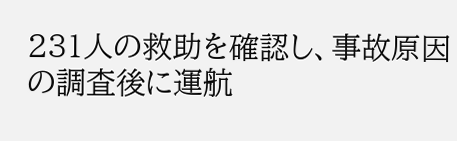231人の救助を確認し、事故原因の調査後に運航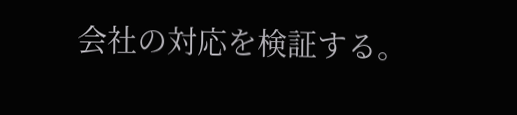会社の対応を検証する。